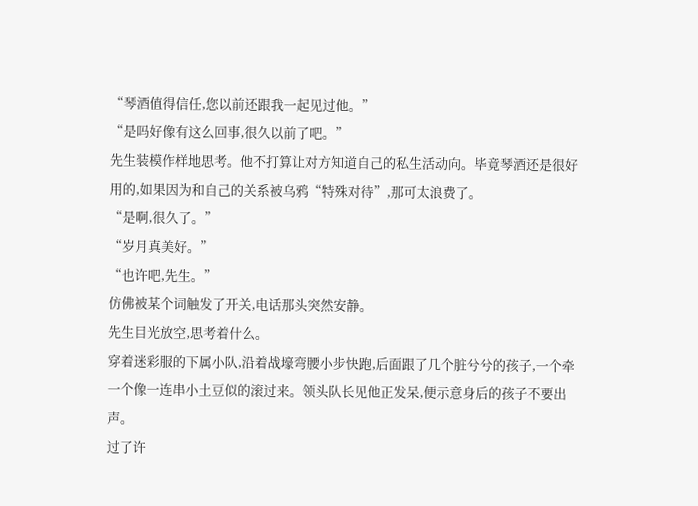“琴酒值得信任,您以前还跟我一起见过他。”
“是吗好像有这么回事,很久以前了吧。”
先生装模作样地思考。他不打算让对方知道自己的私生活动向。毕竟琴酒还是很好用的,如果因为和自己的关系被乌鸦“特殊对待”,那可太浪费了。
“是啊,很久了。”
“岁月真美好。”
“也许吧,先生。”
仿佛被某个词触发了开关,电话那头突然安静。
先生目光放空,思考着什么。
穿着迷彩服的下属小队,沿着战壕弯腰小步快跑,后面跟了几个脏兮兮的孩子,一个牵一个像一连串小土豆似的滚过来。领头队长见他正发呆,便示意身后的孩子不要出声。
过了许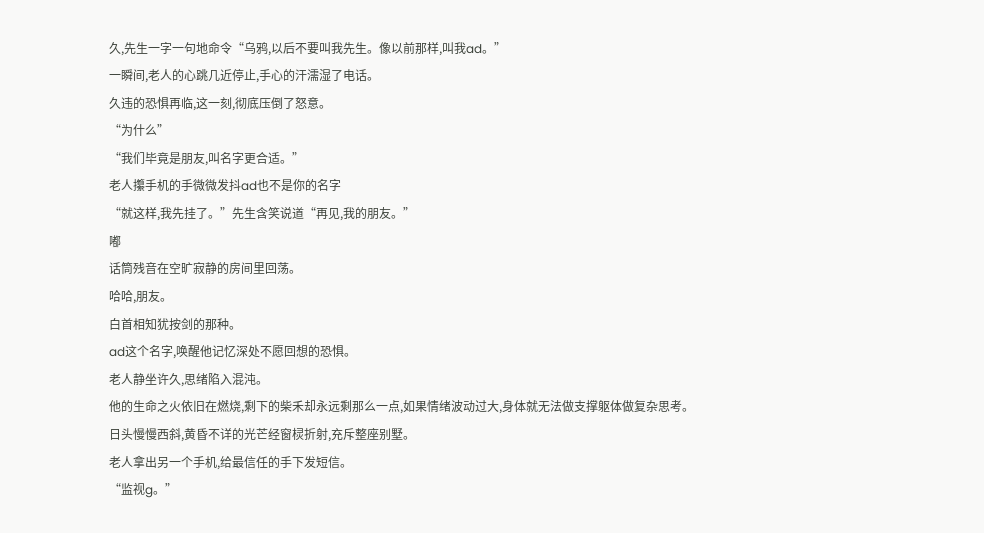久,先生一字一句地命令“乌鸦,以后不要叫我先生。像以前那样,叫我ad。”
一瞬间,老人的心跳几近停止,手心的汗濡湿了电话。
久违的恐惧再临,这一刻,彻底压倒了怒意。
“为什么”
“我们毕竟是朋友,叫名字更合适。”
老人攥手机的手微微发抖ad也不是你的名字
“就这样,我先挂了。”先生含笑说道“再见,我的朋友。”
嘟
话筒残音在空旷寂静的房间里回荡。
哈哈,朋友。
白首相知犹按剑的那种。
ad这个名字,唤醒他记忆深处不愿回想的恐惧。
老人静坐许久,思绪陷入混沌。
他的生命之火依旧在燃烧,剩下的柴禾却永远剩那么一点,如果情绪波动过大,身体就无法做支撑躯体做复杂思考。
日头慢慢西斜,黄昏不详的光芒经窗棂折射,充斥整座别墅。
老人拿出另一个手机,给最信任的手下发短信。
“监视g。”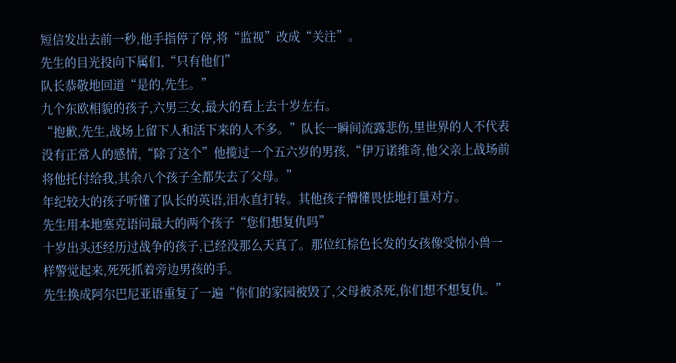短信发出去前一秒,他手指停了停,将“监视”改成“关注”。
先生的目光投向下属们,“只有他们”
队长恭敬地回道“是的,先生。”
九个东欧相貌的孩子,六男三女,最大的看上去十岁左右。
“抱歉,先生,战场上留下人和活下来的人不多。”队长一瞬间流露悲伤,里世界的人不代表没有正常人的感情,“除了这个”他揽过一个五六岁的男孩,“伊万诺维奇,他父亲上战场前将他托付给我,其余八个孩子全都失去了父母。”
年纪较大的孩子听懂了队长的英语,泪水直打转。其他孩子懵懂畏怯地打量对方。
先生用本地塞克语问最大的两个孩子“您们想复仇吗”
十岁出头还经历过战争的孩子,已经没那么天真了。那位红棕色长发的女孩像受惊小兽一样警觉起来,死死抓着旁边男孩的手。
先生换成阿尔巴尼亚语重复了一遍“你们的家园被毁了,父母被杀死,你们想不想复仇。”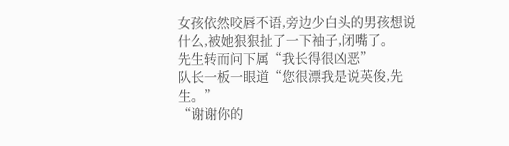女孩依然咬唇不语,旁边少白头的男孩想说什么,被她狠狠扯了一下袖子,闭嘴了。
先生转而问下属“我长得很凶恶”
队长一板一眼道“您很漂我是说英俊,先生。”
“谢谢你的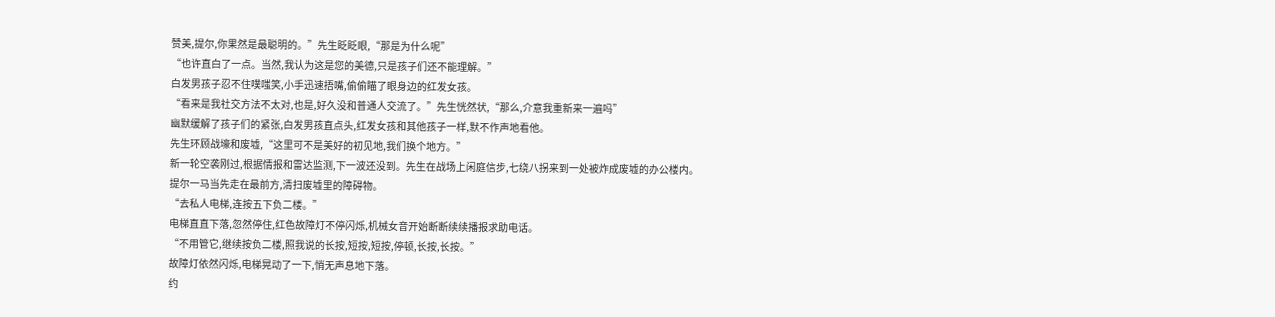赞美,提尔,你果然是最聪明的。”先生眨眨眼,“那是为什么呢”
“也许直白了一点。当然,我认为这是您的美德,只是孩子们还不能理解。”
白发男孩子忍不住噗嗤笑,小手迅速捂嘴,偷偷瞄了眼身边的红发女孩。
“看来是我社交方法不太对,也是,好久没和普通人交流了。”先生恍然状,“那么,介意我重新来一遍吗”
幽默缓解了孩子们的紧张,白发男孩直点头,红发女孩和其他孩子一样,默不作声地看他。
先生环顾战壕和废墟,“这里可不是美好的初见地,我们换个地方。”
新一轮空袭刚过,根据情报和雷达监测,下一波还没到。先生在战场上闲庭信步,七绕八拐来到一处被炸成废墟的办公楼内。
提尔一马当先走在最前方,清扫废墟里的障碍物。
“去私人电梯,连按五下负二楼。”
电梯直直下落,忽然停住,红色故障灯不停闪烁,机械女音开始断断续续播报求助电话。
“不用管它,继续按负二楼,照我说的长按,短按,短按,停顿,长按,长按。”
故障灯依然闪烁,电梯晃动了一下,悄无声息地下落。
约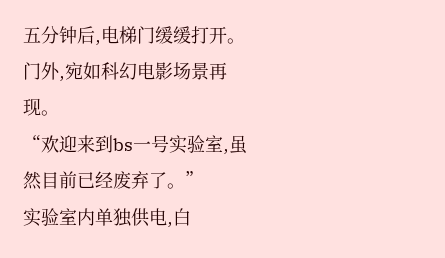五分钟后,电梯门缓缓打开。
门外,宛如科幻电影场景再现。
“欢迎来到bs一号实验室,虽然目前已经废弃了。”
实验室内单独供电,白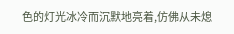色的灯光冰冷而沉默地亮着,仿佛从未熄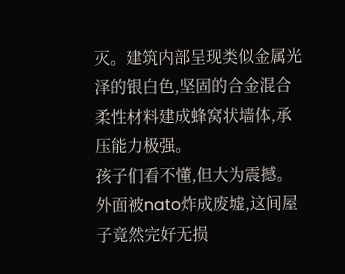灭。建筑内部呈现类似金属光泽的银白色,坚固的合金混合柔性材料建成蜂窝状墙体,承压能力极强。
孩子们看不懂,但大为震撼。
外面被nato炸成废墟,这间屋子竟然完好无损